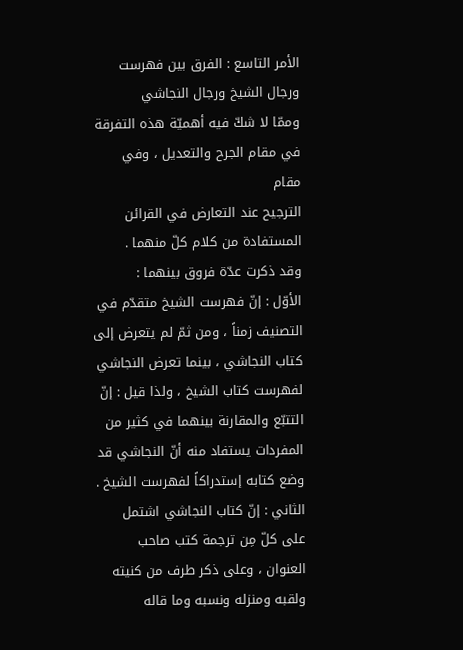الأمر التاسع : الفرق بين فهرست ورجال الشيخ ورجال النجاشي
وممّا لا شكّ فيه أهميّة هذه التفرقة في مقام الجرح والتعديل ، وفي مقام
الترجيح عند التعارض في القرائن المستفادة من كلام كلّ منهما .
وقد ذكرت عدّة فروق بينهما :
الأوّل : إنّ فهرست الشيخ متقدّم في التصنيف زمناً ، ومن ثمّ لم يتعرض إلى كتاب النجاشي ، بينما تعرض النجاشي لفهرست كتاب الشيخ ، ولذا قيل : إنّ التتبّع والمقارنة بينهما في كثير من المفردات يستفاد منه أنّ النجاشي قد وضع كتابه إستدراكاً لفهرست الشيخ .
الثاني : إنّ كتاب النجاشي اشتمل على كلّ مِن ترجمة كتب صاحب العنوان ، وعلى ذكر طرف من كنيته ولقبه ومنزله ونسبه وما قاله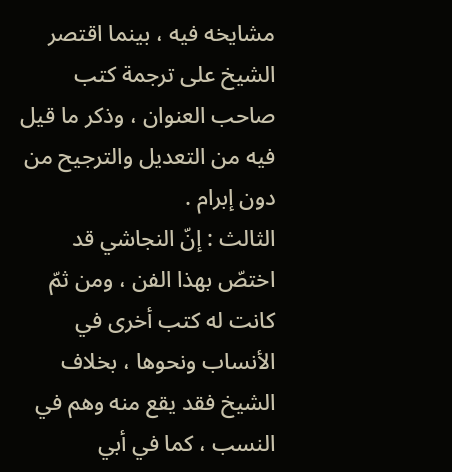مشايخه فيه ، بينما اقتصر الشيخ على ترجمة كتب صاحب العنوان ، وذكر ما قيل فيه من التعديل والترجيح من دون إبرام .
الثالث : إنّ النجاشي قد اختصّ بهذا الفن ، ومن ثمّ كانت له كتب أخرى في الأنساب ونحوها ، بخلاف الشيخ فقد يقع منه وهم في النسب ، كما في أبي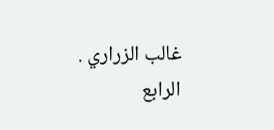غالب الزراري .
الرابع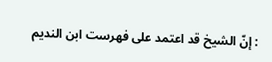: إنّ الشيخ قد اعتمد على فهرست ابن النديم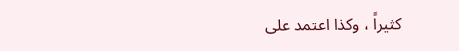كثيراً ، وكذا اعتمد على